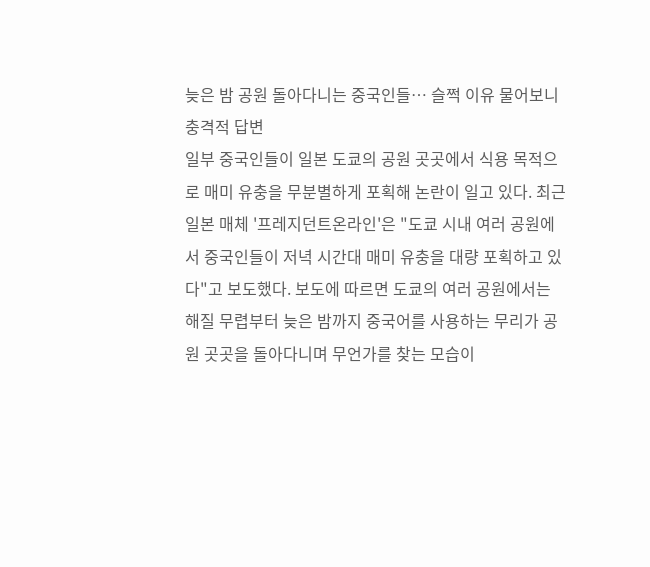늦은 밤 공원 돌아다니는 중국인들… 슬쩍 이유 물어보니 충격적 답변
일부 중국인들이 일본 도쿄의 공원 곳곳에서 식용 목적으로 매미 유충을 무분별하게 포획해 논란이 일고 있다. 최근 일본 매체 '프레지던트온라인'은 "도쿄 시내 여러 공원에서 중국인들이 저녁 시간대 매미 유충을 대량 포획하고 있다"고 보도했다. 보도에 따르면 도쿄의 여러 공원에서는 해질 무렵부터 늦은 밤까지 중국어를 사용하는 무리가 공원 곳곳을 돌아다니며 무언가를 찾는 모습이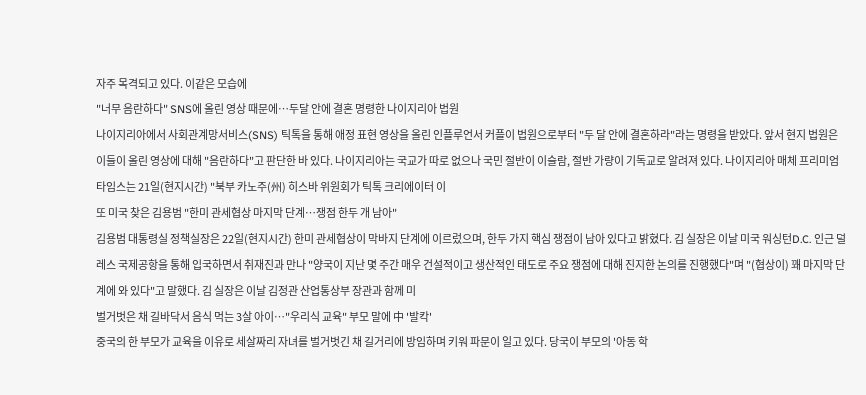자주 목격되고 있다. 이같은 모습에
"너무 음란하다" SNS에 올린 영상 때문에…두달 안에 결혼 명령한 나이지리아 법원
나이지리아에서 사회관계망서비스(SNS) 틱톡을 통해 애정 표현 영상을 올린 인플루언서 커플이 법원으로부터 "두 달 안에 결혼하라"라는 명령을 받았다. 앞서 현지 법원은 이들이 올린 영상에 대해 "음란하다"고 판단한 바 있다. 나이지리아는 국교가 따로 없으나 국민 절반이 이슬람, 절반 가량이 기독교로 알려져 있다. 나이지리아 매체 프리미엄 타임스는 21일(현지시간) "북부 카노주(州) 히스바 위원회가 틱톡 크리에이터 이
또 미국 찾은 김용범 "한미 관세협상 마지막 단계…쟁점 한두 개 남아"
김용범 대통령실 정책실장은 22일(현지시간) 한미 관세협상이 막바지 단계에 이르렀으며, 한두 가지 핵심 쟁점이 남아 있다고 밝혔다. 김 실장은 이날 미국 워싱턴D.C. 인근 덜레스 국제공항을 통해 입국하면서 취재진과 만나 "양국이 지난 몇 주간 매우 건설적이고 생산적인 태도로 주요 쟁점에 대해 진지한 논의를 진행했다"며 "(협상이) 꽤 마지막 단계에 와 있다"고 말했다. 김 실장은 이날 김정관 산업통상부 장관과 함께 미
벌거벗은 채 길바닥서 음식 먹는 3살 아이…"우리식 교육" 부모 말에 中 '발칵'
중국의 한 부모가 교육을 이유로 세살짜리 자녀를 벌거벗긴 채 길거리에 방임하며 키워 파문이 일고 있다. 당국이 부모의 '아동 학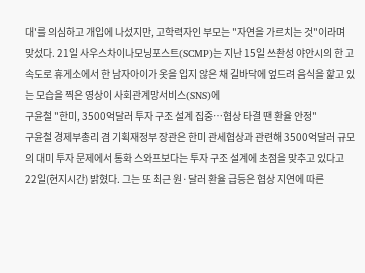대'를 의심하고 개입에 나섰지만, 고학력자인 부모는 "자연을 가르치는 것"이라며 맞섰다. 21일 사우스차이나모닝포스트(SCMP)는 지난 15일 쓰촨성 야안시의 한 고속도로 휴게소에서 한 남자아이가 옷을 입지 않은 채 길바닥에 엎드려 음식을 핥고 있는 모습을 찍은 영상이 사회관계망서비스(SNS)에
구윤철 "한미, 3500억달러 투자 구조 설계 집중…협상 타결 땐 환율 안정"
구윤철 경제부총리 겸 기획재정부 장관은 한미 관세협상과 관련해 3500억달러 규모의 대미 투자 문제에서 통화 스와프보다는 투자 구조 설계에 초점을 맞추고 있다고 22일(현지시간) 밝혔다. 그는 또 최근 원·달러 환율 급등은 협상 지연에 따른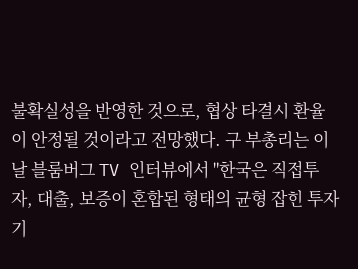불확실성을 반영한 것으로, 협상 타결시 환율이 안정될 것이라고 전망했다. 구 부총리는 이날 블룸버그 TV 인터뷰에서 "한국은 직접투자, 대출, 보증이 혼합된 형태의 균형 잡힌 투자
기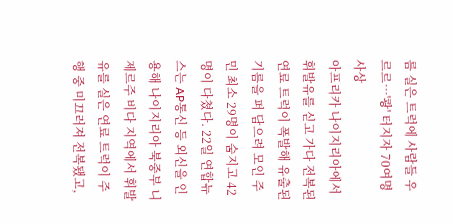름 실은 트럭에 사람들 우르르…'쾅' 터지자 70여명 사상
아프리카 나이지리아에서 휘발유를 싣고 가다 전복된 연료 트럭이 폭발해 유출된 기름을 퍼 담으려 모인 주민 최소 29명이 숨지고 42명이 다쳤다. 22일 연합뉴스는 AP통신 등 외신을 인용해 나이지리아 북중부 니제르주 비다 지역에서 휘발유를 실은 연료 트럭이 주행 중 미끄러져 전복됐고,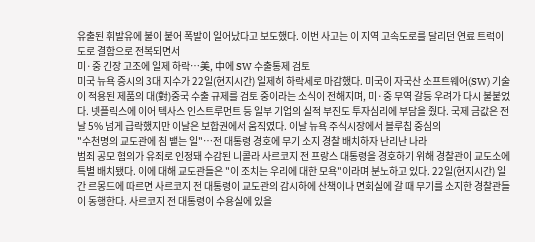유출된 휘발유에 불이 붙어 폭발이 일어났다고 보도했다. 이번 사고는 이 지역 고속도로를 달리던 연료 트럭이 도로 결함으로 전복되면서
미·중 긴장 고조에 일제 하락…美, 中에 SW 수출통제 검토
미국 뉴욕 증시의 3대 지수가 22일(현지시간) 일제히 하락세로 마감했다. 미국이 자국산 소프트웨어(SW) 기술이 적용된 제품의 대(對)중국 수출 규제를 검토 중이라는 소식이 전해지며, 미·중 무역 갈등 우려가 다시 불붙었다. 넷플릭스에 이어 텍사스 인스트루먼트 등 일부 기업의 실적 부진도 투자심리에 부담을 줬다. 국제 금값은 전날 5% 넘게 급락했지만 이날은 보합권에서 움직였다. 이날 뉴욕 주식시장에서 블루칩 중심의
"수천명의 교도관에 침 뱉는 일"…전 대통령 경호에 무기 소지 경찰 배치하자 난리난 나라
범죄 공모 혐의가 유죄로 인정돼 수감된 니콜라 사르코지 전 프랑스 대통령을 경호하기 위해 경찰관이 교도소에 특별 배치됐다. 이에 대해 교도관들은 "이 조치는 우리에 대한 모욕"이라며 분노하고 있다. 22일(현지시간) 일간 르몽드에 따르면 사르코지 전 대통령이 교도관의 감시하에 산책이나 면회실에 갈 때 무기를 소지한 경찰관들이 동행한다. 사르코지 전 대통령이 수용실에 있을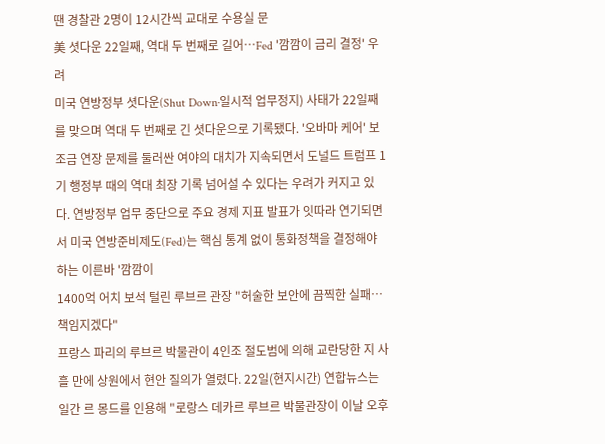땐 경찰관 2명이 12시간씩 교대로 수용실 문
美 셧다운 22일째, 역대 두 번째로 길어…Fed '깜깜이 금리 결정' 우려
미국 연방정부 셧다운(Shut Down·일시적 업무정지) 사태가 22일째를 맞으며 역대 두 번째로 긴 셧다운으로 기록됐다. '오바마 케어' 보조금 연장 문제를 둘러싼 여야의 대치가 지속되면서 도널드 트럼프 1기 행정부 때의 역대 최장 기록 넘어설 수 있다는 우려가 커지고 있다. 연방정부 업무 중단으로 주요 경제 지표 발표가 잇따라 연기되면서 미국 연방준비제도(Fed)는 핵심 통계 없이 통화정책을 결정해야 하는 이른바 '깜깜이
1400억 어치 보석 털린 루브르 관장 "허술한 보안에 끔찍한 실패…책임지겠다"
프랑스 파리의 루브르 박물관이 4인조 절도범에 의해 교란당한 지 사흘 만에 상원에서 현안 질의가 열렸다. 22일(현지시간) 연합뉴스는 일간 르 몽드를 인용해 "로랑스 데카르 루브르 박물관장이 이날 오후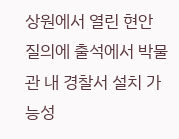상원에서 열린 현안 질의에 출석에서 박물관 내 경찰서 설치 가능성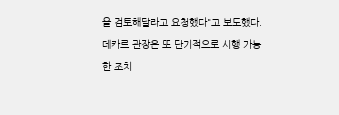을 검토해달라고 요청했다"고 보도했다. 데카르 관장은 또 단기적으로 시행 가능한 조치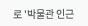로 '박물관 인근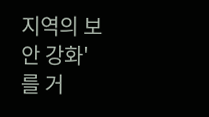지역의 보안 강화'를 거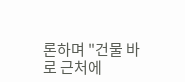론하며 "건물 바로 근처에